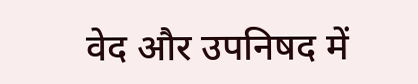वेद और उपनिषद में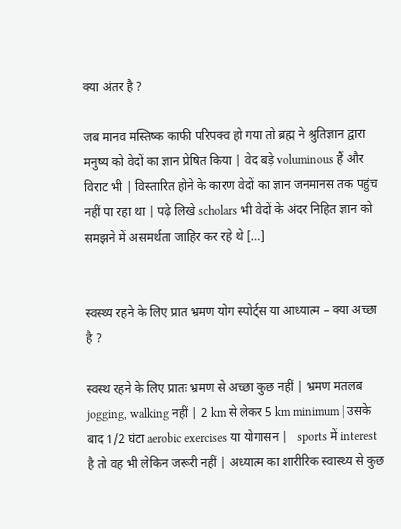क्या अंतर है ?

जब मानव मस्तिष्क काफी परिपक्व हो गया तो ब्रह्म ने श्रुतिज्ञान द्वारा मनुष्य को वेदों का ज्ञान प्रेषित किया | वेद बड़े voluminous हैं और विराट भी | विस्तारित होने के कारण वेदों का ज्ञान जनमानस तक पहुंच नहीं पा रहा था | पढ़े लिखे scholars भी वेदों के अंदर निहित ज्ञान को समझने में असमर्थता जाहिर कर रहे थे […]


स्वस्थ्य रहने के लिए प्रात भ्रमण योग स्पोर्ट्स या आध्यात्म – क्या अच्छा है ?

स्वस्थ रहने के लिए प्रातः भ्रमण से अच्छा कुछ नहीं | भ्रमण मतलब jogging, walking नहीं | 2 km से लेकर 5 km minimum | उसके बाद 1/2 घंटा aerobic exercises या योगासन |   sports में interest है तो वह भी लेकिन जरूरी नहीं | अध्यात्म का शारीरिक स्वास्थ्य से कुछ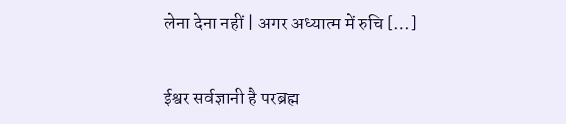लेना देना नहीं | अगर अध्यात्म में रुचि […]


ईश्वर सर्वज्ञानी है परब्रह्म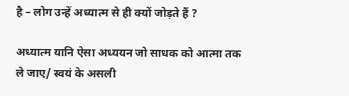है – लोग उन्हें अध्यात्म से ही क्यों जोड़ते हैं ?

अध्यात्म यानि ऐसा अध्ययन जो साधक को आत्मा तक ले जाए/ स्वयं के असली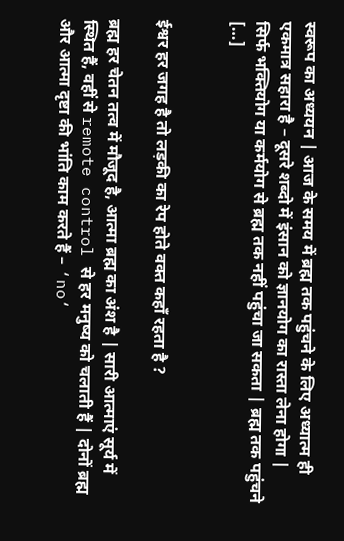स्वरूप का अध्ययन | आज के समय में ब्रह्म तक पहुंचने के लिए अध्यात्म ही एकमात्र सहारा है – दूसरे शब्दो में इंसान को ज्ञानयोग का रास्ता लेना होगा |   सिर्फ भक्तियोग या कर्मयोग से ब्रह्म तक नहीं पहुंचा जा सकता | ब्रह्म तक पहुंचने […]


ईश्वर हर जगह है तो लड़की का रेप होते वक्त कहाँ रहता है ?

ब्रह्म हर चेतन तत्व में मौजूद है, आत्मा ब्रह्म का अंश है | सारी आत्माएं सूर्य में स्थित हैं, वहीं से remote control से हर मनुष्य को चलाती हैं | दोनों ब्रह्म और आत्मा दृष्टा की भांति काम करते हैं – ‘no‘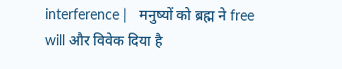interference |   मनुष्यों को ब्रह्म ने free will और विवेक दिया है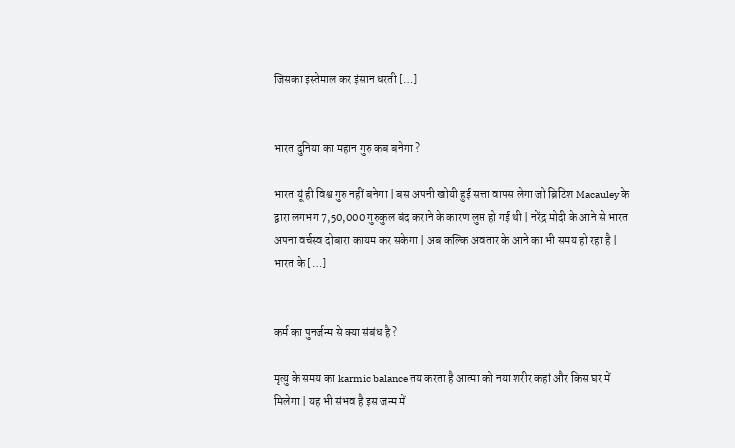जिसका इस्तेमाल कर इंसान धरती […]


भारत दुनिया का महान गुरु कब बनेगा ?

भारत यूं ही विश्व गुरु नहीं बनेगा | बस अपनी खोयी हुई सत्ता वापस लेगा जो ब्रिटिश Macauley के द्वारा लगभग 7,50,000 गुरुकुल बंद कराने के कारण लुप्त हो गई थी | नरेंद्र मोदी के आने से भारत अपना वर्चस्व दोबारा कायम कर सकेगा | अब कल्कि अवतार के आने का भी समय हो रहा है |   भारत के […]


कर्म का पुनर्जन्म से क्या संबंध है ?

मृत्यु के समय का karmic balance तय करता है आत्मा को नया शरीर कहां और किस घर में मिलेगा | यह भी संभव है इस जन्म में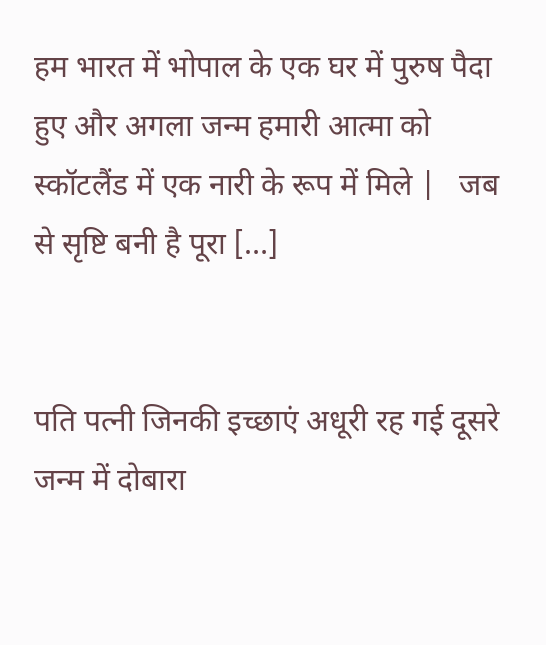हम भारत में भोपाल के एक घर में पुरुष पैदा हुए और अगला जन्म हमारी आत्मा को स्कॉटलैंड में एक नारी के रूप में मिले |   जब से सृष्टि बनी है पूरा […]


पति पत्नी जिनकी इच्छाएं अधूरी रह गई दूसरे जन्म में दोबारा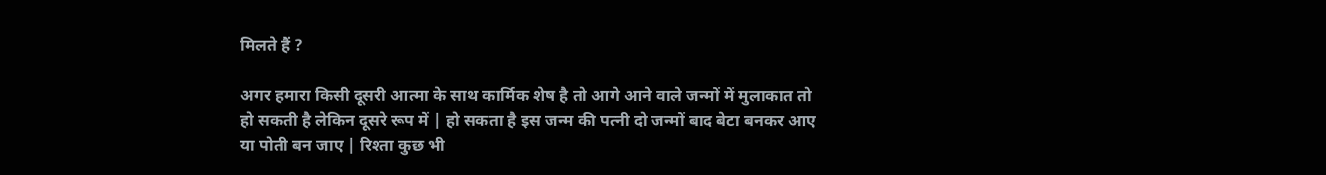मिलते हैं ?

अगर हमारा किसी दूसरी आत्मा के साथ कार्मिक शेष है तो आगे आने वाले जन्मों में मुलाकात तो हो सकती है लेकिन दूसरे रूप में | हो सकता है इस जन्म की पत्नी दो जन्मों बाद बेटा बनकर आए या पोती बन जाए | रिश्ता कुछ भी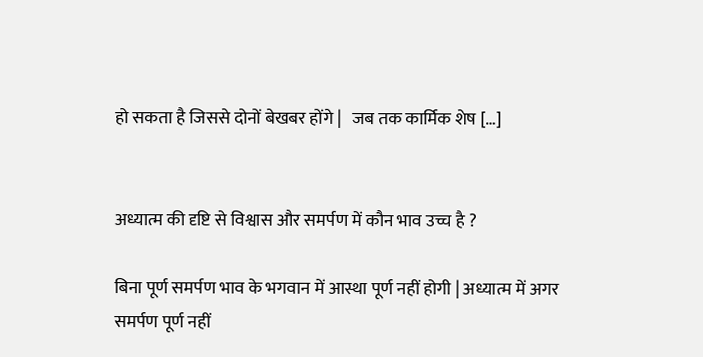हो सकता है जिससे दोनों बेखबर होंगे |   जब तक कार्मिक शेष […]


अध्यात्म की दृष्टि से विश्वास और समर्पण में कौन भाव उच्च है ?

बिना पूर्ण समर्पण भाव के भगवान में आस्था पूर्ण नहीं होगी | अध्यात्म में अगर समर्पण पूर्ण नहीं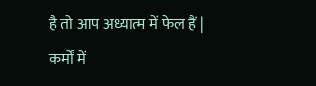है तो आप अध्यात्म में फेल हैं | कर्मों में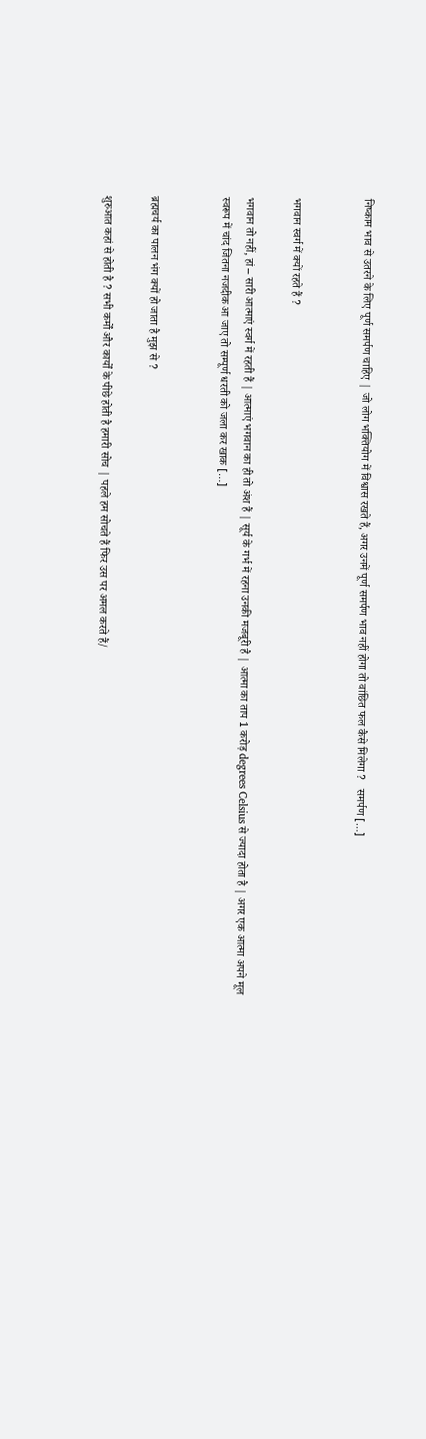निष्काम भाव से उतरने के लिए पूर्ण समर्पण चाहिए | जो लोग भक्तियोग में विश्वास रखते हैं, अगर उनमें पूर्ण समर्पण भाव नहीं होगा तो वांछित फल कैसे मिलेगा ?   समर्पण […]


भगवान स्वर्ग में क्यों रहते हैं ?

भगवान तो नहीं, हां – सारी आत्माएं स्वर्ग में रहती हैं | आत्माएं भगवान का ही तो अंश हैं | सूर्य के गर्भ में रहना उनकी मजबूरी है | आत्मा का ताप 1 करोड़ degrees Celsius से ज्यादा होता है | अगर एक आत्मा अपने मूल स्वरूप में चांद जितना नजदीक आ जाए तो सम्पूर्ण धरती को जला कर खाक […]


ब्रह्मचर्य का पालन भंग क्यों हो जाता है मुझ से ?

शुरुआत कहां से होती है ? सभी कर्मों और कार्यों के पीछे होती है हमारी सोच | पहले हम सोचते हैं फिर उस पर अमल करते हैं/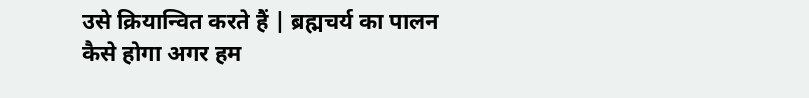उसे क्रियान्वित करते हैं | ब्रह्मचर्य का पालन कैसे होगा अगर हम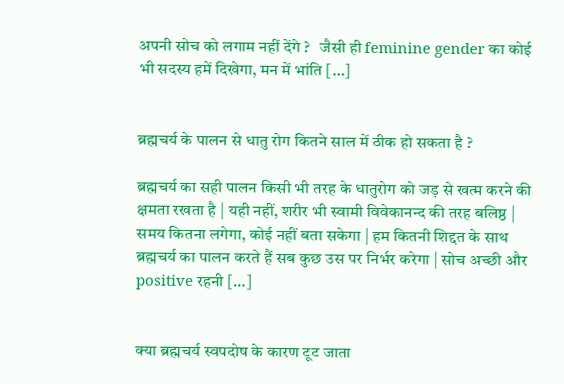अपनी सोच को लगाम नहीं देंगे ?   जैसी ही feminine gender का कोई भी सदस्य हमें दिखेगा, मन में भांति […]


ब्रह्मचर्य के पालन से धातु रोग कितने साल में ठीक हो सकता है ?

ब्रह्मचर्य का सही पालन किसी भी तरह के धातुरोग को जड़ से खत्म करने की क्षमता रखता है | यही नहीं, शरीर भी स्वामी विवेकानन्द की तरह बलिष्ठ |   समय कितना लगेगा, कोई नहीं बता सकेगा | हम कितनी शिद्दत के साथ ब्रह्मचर्य का पालन करते हैं सब कुछ उस पर निर्भर करेगा | सोच अच्छी और positive रहनी […]


क्या ब्रह्मचर्य स्वपदोष के कारण टूट जाता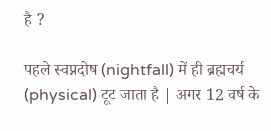है ?

पहले स्वप्नदोष (nightfall) में ही ब्रह्मचर्य (physical) टूट जाता है | अगर 12 वर्ष के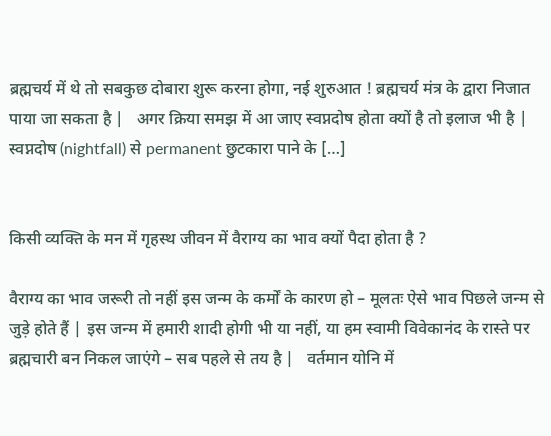ब्रह्मचर्य में थे तो सबकुछ दोबारा शुरू करना होगा, नई शुरुआत ! ब्रह्मचर्य मंत्र के द्वारा निजात पाया जा सकता है |   अगर क्रिया समझ में आ जाए स्वप्नदोष होता क्यों है तो इलाज भी है | स्वप्नदोष (nightfall) से permanent छुटकारा पाने के […]


किसी व्यक्ति के मन में गृहस्थ जीवन में वैराग्य का भाव क्यों पैदा होता है ?

वैराग्य का भाव जरूरी तो नहीं इस जन्म के कर्मों के कारण हो – मूलतः ऐसे भाव पिछले जन्म से जुड़े होते हैं | इस जन्म में हमारी शादी होगी भी या नहीं, या हम स्वामी विवेकानंद के रास्ते पर ब्रह्मचारी बन निकल जाएंगे – सब पहले से तय है |   वर्तमान योनि में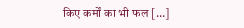किए कर्मों का भी फल […]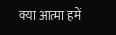क्या आत्मा हमें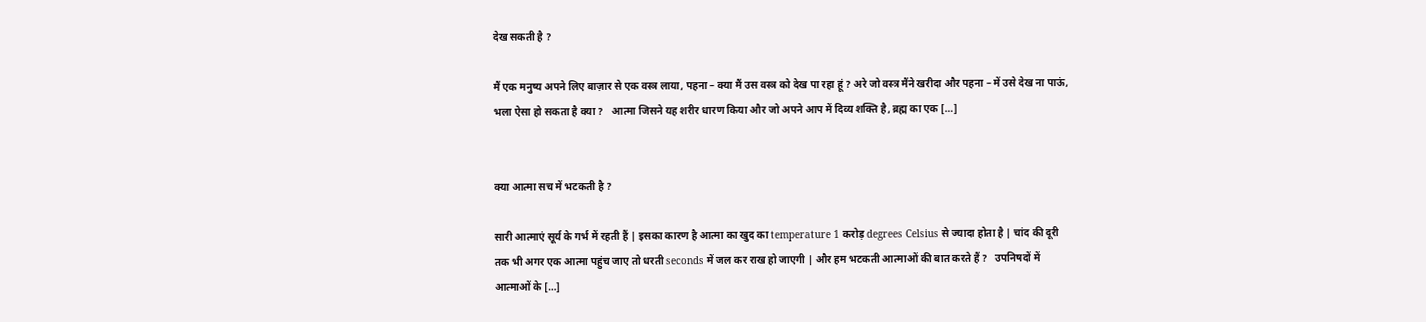देख सकती है ?

मैं एक मनुष्य अपने लिए बाज़ार से एक वस्त्र लाया, पहना – क्या मैं उस वस्त्र को देख पा रहा हूं ? अरे जो वस्त्र मैंने खरीदा और पहना – में उसे देख ना पाऊं, भला ऐसा हो सकता है क्या ?   आत्मा जिसने यह शरीर धारण किया और जो अपने आप में दिव्य शक्ति है, ब्रह्म का एक […]


क्या आत्मा सच में भटकती है ?

सारी आत्माएं सूर्य के गर्भ में रहती हैं | इसका कारण है आत्मा का खुद का temperature 1 करोड़ degrees Celsius से ज्यादा होता है | चांद की दूरी तक भी अगर एक आत्मा पहुंच जाए तो धरती seconds में जल कर राख हो जाएगी | और हम भटकती आत्माओं की बात करते हैं ?   उपनिषदों में आत्माओं के […]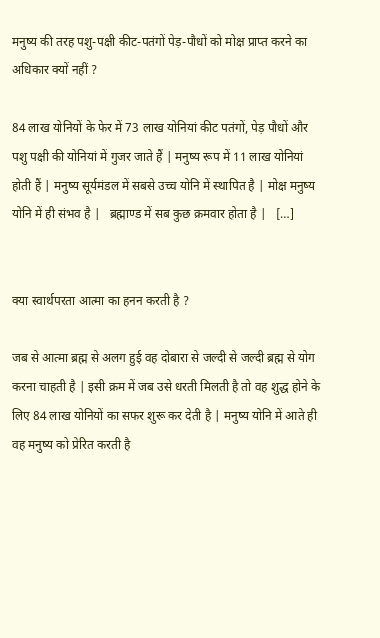मनुष्य की तरह पशु-पक्षी कीट-पतंगों पेड़-पौधों को मोक्ष प्राप्त करने का अधिकार क्यों नहीं ?

84 लाख योनियों के फेर में 73 लाख योनियां कीट पतंगों, पेड़ पौधों और पशु पक्षी की योनियां में गुजर जाते हैं | मनुष्य रूप में 11 लाख योनियां होती हैं | मनुष्य सूर्यमंडल में सबसे उच्च योनि में स्थापित है | मोक्ष मनुष्य योनि में ही संभव है |   ब्रह्माण्ड में सब कुछ क्रमवार होता है |   […]


क्या स्वार्थपरता आत्मा का हनन करती है ?

जब से आत्मा ब्रह्म से अलग हुई वह दोबारा से जल्दी से जल्दी ब्रह्म से योग करना चाहती है | इसी क्रम में जब उसे धरती मिलती है तो वह शुद्ध होने के लिए 84 लाख योनियों का सफर शुरू कर देती है | मनुष्य योनि में आते ही वह मनुष्य को प्रेरित करती है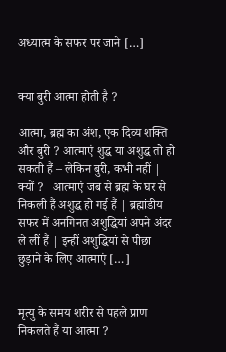अध्यात्म के सफर पर जाने […]


क्या बुरी आत्मा होती है ?

आत्मा, ब्रह्म का अंश, एक दिव्य शक्ति और बुरी ? आत्माएं शुद्ध या अशुद्ध तो हो सकती हैं – लेकिन बुरी, कभी नहीं | क्यों ?   आत्माएं जब से ब्रह्म के घर से निकली हैं अशुद्ध हो गई हैं | ब्रह्मांडीय सफर में अनगिनत अशुद्धियां अपने अंदर ले लीं हैं | इन्हीं अशुद्धियां से पीछा छुड़ाने के लिए आत्माएं […]


मृत्यु के समय शरीर से पहले प्राण निकलते हैं या आत्मा ?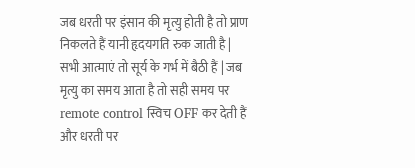जब धरती पर इंसान की मृत्यु होती है तो प्राण निकलते हैं यानी हृदयगति रुक जाती है | सभी आत्माएं तो सूर्य के गर्भ में बैठी हैं | जब मृत्यु का समय आता है तो सही समय पर remote control स्विच OFF कर देती हैं और धरती पर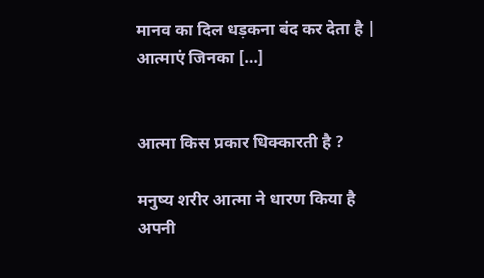मानव का दिल धड़कना बंद कर देता है |   आत्माएं जिनका […]


आत्मा किस प्रकार धिक्कारती है ?

मनुष्य शरीर आत्मा ने धारण किया है अपनी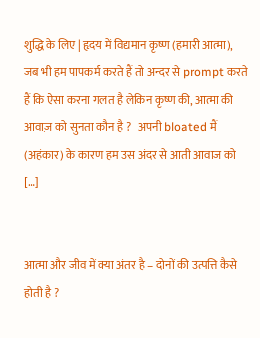शुद्धि के लिए | हृदय में विद्यमान कृष्ण (हमारी आत्मा), जब भी हम पापकर्म करते हैं तो अन्दर से prompt करते हैं कि ऐसा करना गलत है लेकिन कृष्ण की, आत्मा की आवाज़ को सुनता कौन है ?   अपनी bloated मैं (अहंकार) के कारण हम उस अंदर से आती आवाज को […]


आत्मा और जीव में क्या अंतर है – दोनों की उत्पत्ति कैसे होती है ?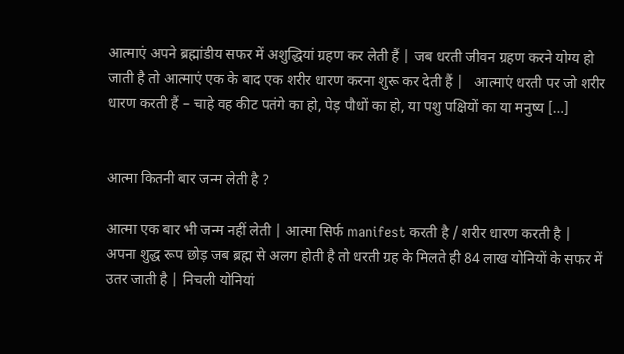आत्माएं अपने ब्रह्मांडीय सफर में अशुद्धियां ग्रहण कर लेती हैं | जब धरती जीवन ग्रहण करने योग्य हो जाती है तो आत्माएं एक के बाद एक शरीर धारण करना शुरू कर देती हैं |   आत्माएं धरती पर जो शरीर धारण करती हैं – चाहे वह कीट पतंगे का हो, पेड़ पौधों का हो, या पशु पक्षियों का या मनुष्य […]


आत्मा कितनी बार जन्म लेती है ?

आत्मा एक बार भी जन्म नहीं लेती | आत्मा सिर्फ manifest करती है / शरीर धारण करती है | अपना शुद्ध रूप छोड़ जब ब्रह्म से अलग होती है तो धरती ग्रह के मिलते ही 84 लाख योनियों के सफर में उतर जाती है | निचली योनियां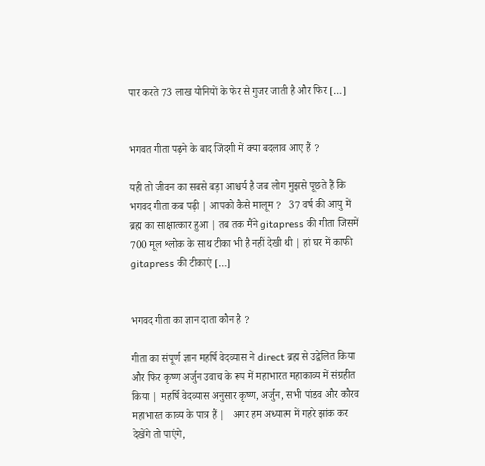पार करते 73 लाख योनियों के फेर से गुजर जाती है और फिर […]


भगवत गीता पढ़ने के बाद जिंदगी में क्या बदलाव आए हैं ?

यही तो जीवन का सबसे बड़ा आश्चर्य है जब लोग मुझसे पूछते हैं कि भगवद गीता कब पढ़ी | आपको कैसे मालूम ?   37 वर्ष की आयु में ब्रह्म का साक्षात्कार हुआ | तब तक मैंने gitapress की गीता जिसमें 700 मूल श्लोक के साथ टीका भी है नहीं देखी थी | हां घर में काफी gitapress की टीकाएं […]


भगवद गीता का ज्ञान दाता कौन है ?

गीता का संपूर्ण ज्ञान महर्षि वेदव्यास ने direct ब्रह्म से उद्वेलित किया और फिर कृष्ण अर्जुन उवाच के रूप में महाभारत महाकाव्य में संग्रहीत किया | महर्षि वेदव्यास अनुसार कृष्ण, अर्जुन, सभी पांडव और कौरव महाभारत काव्य के पात्र हैं |   अगर हम अध्यात्म में गहरे झांक कर देखेंगे तो पाएंगे,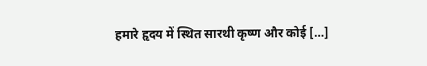हमारे हृदय में स्थित सारथी कृष्ण और कोई […]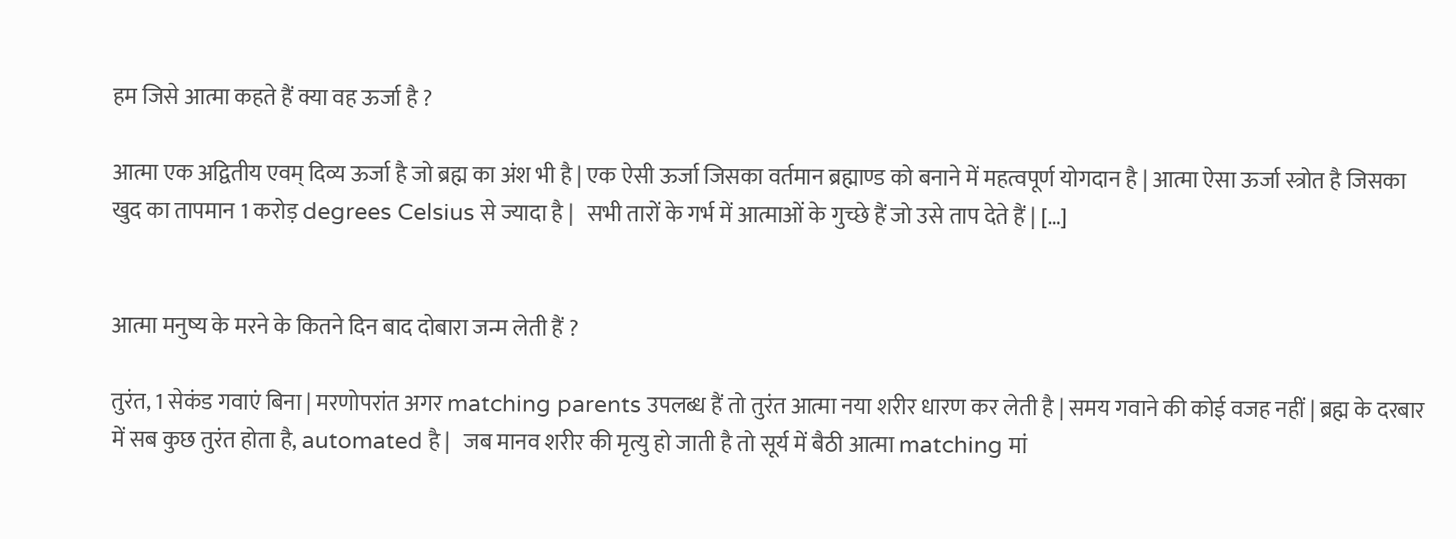हम जिसे आत्मा कहते हैं क्या वह ऊर्जा है ?

आत्मा एक अद्वितीय एवम् दिव्य ऊर्जा है जो ब्रह्म का अंश भी है | एक ऐसी ऊर्जा जिसका वर्तमान ब्रह्माण्ड को बनाने में महत्वपूर्ण योगदान है | आत्मा ऐसा ऊर्जा स्त्रोत है जिसका खुद का तापमान 1 करोड़ degrees Celsius से ज्यादा है |   सभी तारों के गर्भ में आत्माओं के गुच्छे हैं जो उसे ताप देते हैं | […]


आत्मा मनुष्य के मरने के कितने दिन बाद दोबारा जन्म लेती हैं ?

तुरंत, 1 सेकंड गवाएं बिना | मरणोपरांत अगर matching parents उपलब्ध हैं तो तुरंत आत्मा नया शरीर धारण कर लेती है | समय गवाने की कोई वजह नहीं | ब्रह्म के दरबार में सब कुछ तुरंत होता है, automated है |   जब मानव शरीर की मृत्यु हो जाती है तो सूर्य में बैठी आत्मा matching मां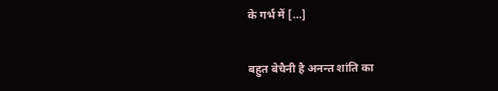के गर्भ में […]


बहुत बेचैनी है अनन्त शांति का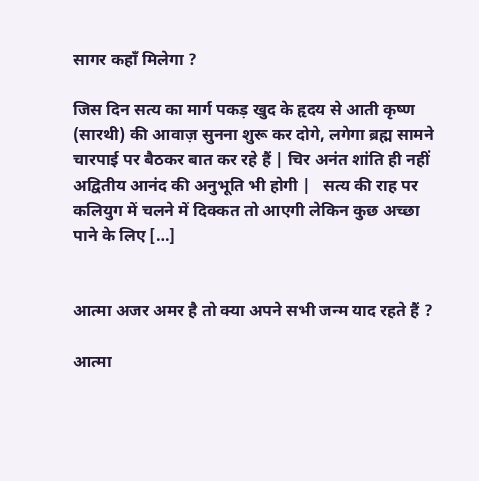सागर कहाँ मिलेगा ?

जिस दिन सत्य का मार्ग पकड़ खुद के हृदय से आती कृष्ण (सारथी) की आवाज़ सुनना शुरू कर दोगे, लगेगा ब्रह्म सामने चारपाई पर बैठकर बात कर रहे हैं | चिर अनंत शांति ही नहीं अद्वितीय आनंद की अनुभूति भी होगी |   सत्य की राह पर कलियुग में चलने में दिक्कत तो आएगी लेकिन कुछ अच्छा पाने के लिए […]


आत्मा अजर अमर है तो क्या अपने सभी जन्म याद रहते हैं ?

आत्मा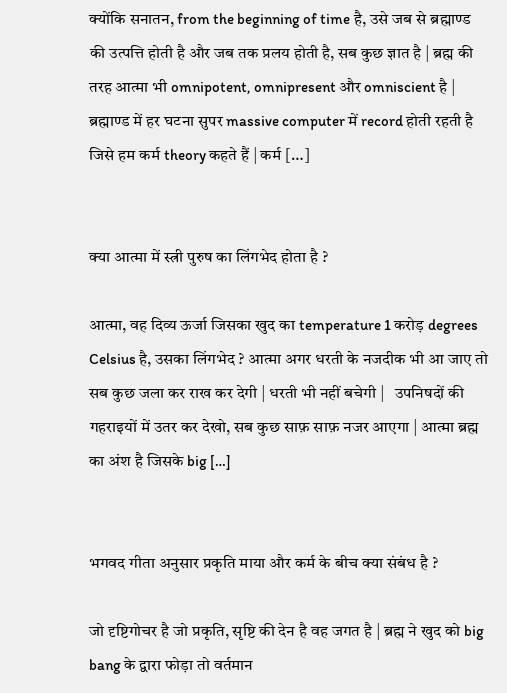क्योंकि सनातन, from the beginning of time है, उसे जब से ब्रह्माण्ड की उत्पत्ति होती है और जब तक प्रलय होती है, सब कुछ ज्ञात है | ब्रह्म की तरह आत्मा भी omnipotent, omnipresent और omniscient है |   ब्रह्माण्ड में हर घटना सुपर massive computer में record होती रहती है जिसे हम कर्म theory कहते हैं | कर्म […]


क्या आत्मा में स्त्री पुरुष का लिंगभेद होता है ?

आत्मा, वह दिव्य ऊर्जा जिसका खुद का temperature 1 करोड़ degrees Celsius है, उसका लिंगभेद ? आत्मा अगर धरती के नजदीक भी आ जाए तो सब कुछ जला कर राख कर देगी | धरती भी नहीं बचेगी |   उपनिषदों की गहराइयों में उतर कर देखो, सब कुछ साफ़ साफ़ नजर आएगा | आत्मा ब्रह्म का अंश है जिसके big […]


भगवद गीता अनुसार प्रकृति माया और कर्म के बीच क्या संबंध है ?

जो दृष्टिगोचर है जो प्रकृति, सृष्टि की देन है वह जगत है | ब्रह्म ने खुद को big bang के द्वारा फोड़ा तो वर्तमान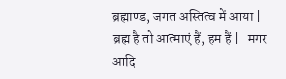ब्रह्माण्ड, जगत अस्तित्व में आया | ब्रह्म है तो आत्माएं हैं, हम हैं |   मगर आदि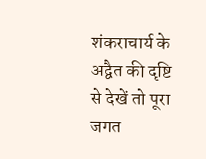शंकराचार्य के अद्वैत की दृष्टि से देखें तो पूरा जगत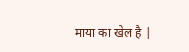माया का खेल है |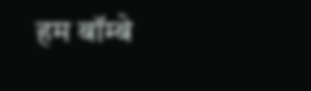हम बॉम्बे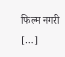फिल्म नगरी […]